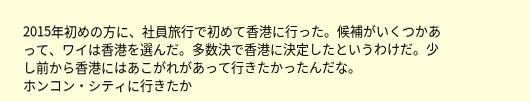2015年初めの方に、社員旅行で初めて香港に行った。候補がいくつかあって、ワイは香港を選んだ。多数決で香港に決定したというわけだ。少し前から香港にはあこがれがあって行きたかったんだな。
ホンコン・シティに行きたか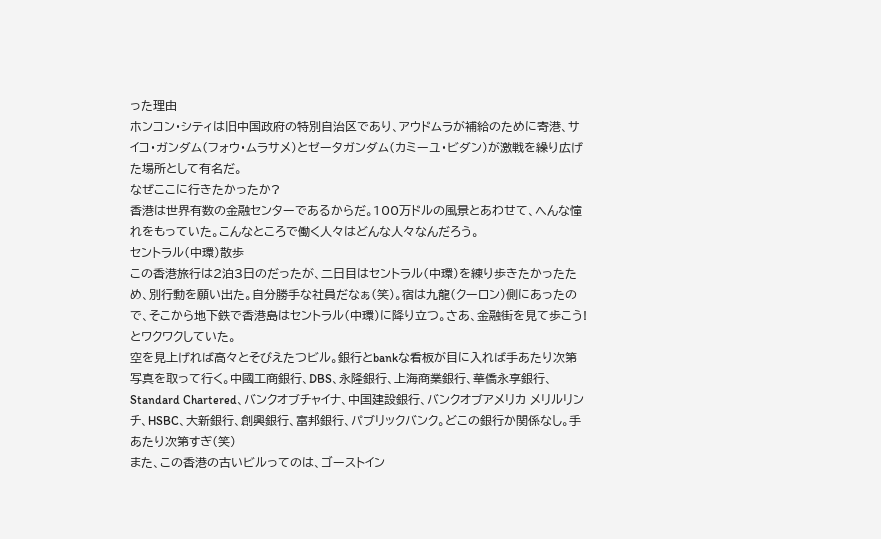った理由
ホンコン・シティは旧中国政府の特別自治区であり、アウドムラが補給のために寄港、サイコ・ガンダム(フォウ・ムラサメ)とゼータガンダム(カミーユ・ビダン)が激戦を繰り広げた場所として有名だ。
なぜここに行きたかったか?
香港は世界有数の金融センターであるからだ。100万ドルの風景とあわせて、へんな憧れをもっていた。こんなところで働く人々はどんな人々なんだろう。
セントラル(中環)散歩
この香港旅行は2泊3日のだったが、二日目はセントラル(中環)を練り歩きたかったため、別行動を願い出た。自分勝手な社員だなぁ(笑)。宿は九龍(クーロン)側にあったので、そこから地下鉄で香港島はセントラル(中環)に降り立つ。さあ、金融街を見て歩こう!とワクワクしていた。
空を見上げれば高々とそびえたつビル。銀行とbankな看板が目に入れば手あたり次第写真を取って行く。中國工商銀行、DBS、永隆銀行、上海商業銀行、華僑永享銀行、Standard Chartered、バンクオブチャイナ、中国建設銀行、バンクオブアメリカ メリルリンチ、HSBC、大新銀行、創興銀行、富邦銀行、パブリックバンク。どこの銀行か関係なし。手あたり次第すぎ(笑)
また、この香港の古いビルってのは、ゴーストイン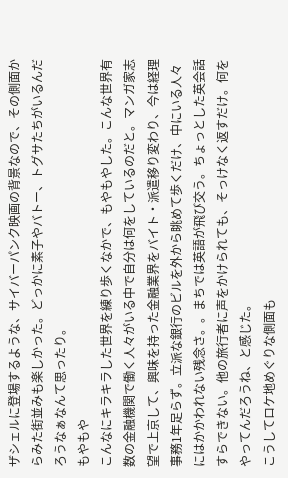ザシェルに登場するような、サイバーパンク映画の背景なので、その側面からみた街並みも楽しかった。どっかに素子やバトー、トグサたちがいるんだろうなぁなんて思ったり。
もやもや
こんなにキラキラした世界を練り歩くなかで、もやもやした。こんな世界有数の金融機関で働く人々がいる中で自分は何をしているのだと。マンガ家志望で上京して、興味を持った金融業界をバイト・派遣移り変わり、今は経理事務1年足らず。立派な銀行のビルを外から眺めて歩くだけ、中にいる人々にはかかわれない残念さ。。まちでは英語が飛び交う。ちょっとした英会話すらできない。他の旅行者に声をかけられても、そっけなく返すだけ。何をやってんだろうね、と感じた。
こうしてロケ地めぐりな側面も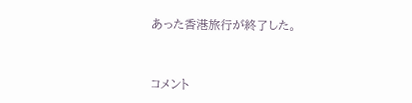あった香港旅行が終了した。


コメント